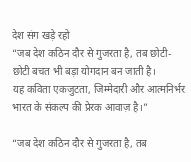देश संग खड़े रहो
“जब देश कठिन दौर से गुजरता है, तब छोटी-छोटी बचत भी बड़ा योगदान बन जाती है।
यह कविता एकजुटता, जिम्मेदारी और आत्मनिर्भर भारत के संकल्प की प्रेरक आवाज़ है।”

“जब देश कठिन दौर से गुजरता है, तब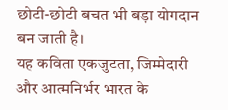छोटी-छोटी बचत भी बड़ा योगदान बन जाती है।
यह कविता एकजुटता, जिम्मेदारी और आत्मनिर्भर भारत के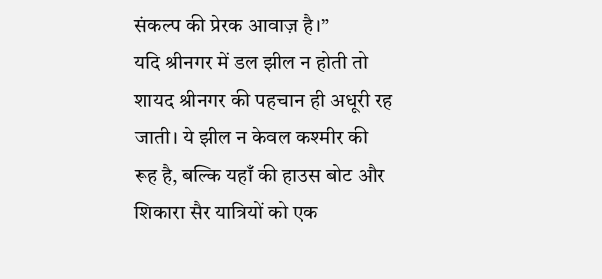संकल्प की प्रेरक आवाज़ है।”
यदि श्रीनगर में डल झील न होती तो शायद श्रीनगर की पहचान ही अधूरी रह जाती। ये झील न केवल कश्मीर की रूह है, बल्कि यहाँ की हाउस बोट और शिकारा सैर यात्रियों को एक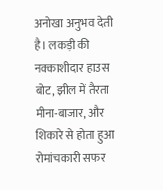अनोखा अनुभव देती है। लकड़ी की नक्काशीदार हाउस बोट, झील में तैरता मीना-बाजार, और शिकारे से होता हुआ रोमांचकारी सफर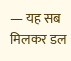— यह सब मिलकर डल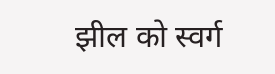झील को स्वर्ग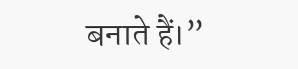बनाते हैं।”